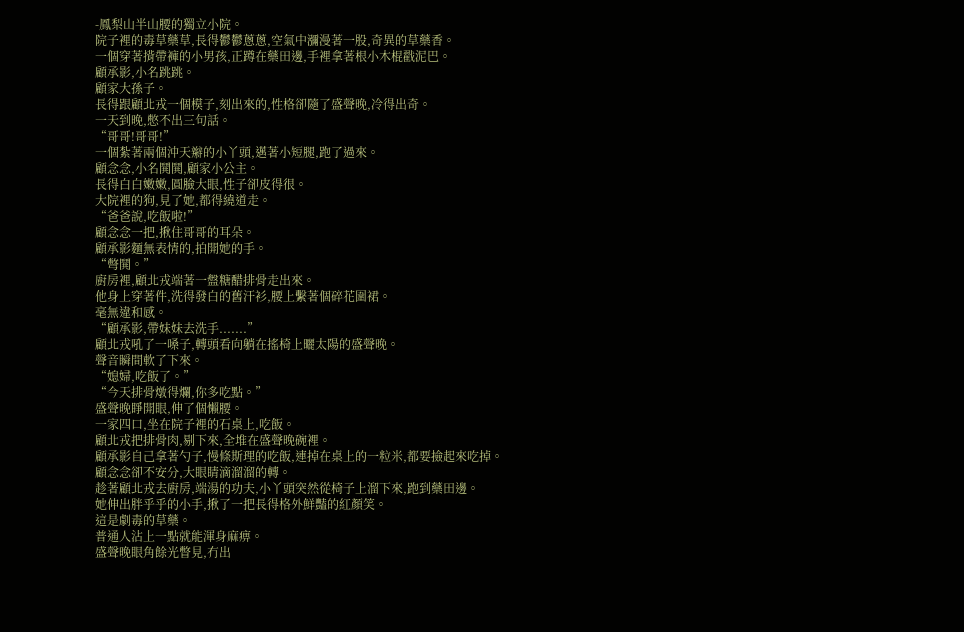-鳳梨山半山腰的獨立小院。
院子裡的毒草藥草,長得鬱鬱蔥蔥,空氣中瀰漫著一股,奇異的草藥香。
一個穿著揹帶褲的小男孩,正蹲在藥田邊,手裡拿著根小木棍戳泥巴。
顧承影,小名跳跳。
顧家大孫子。
長得跟顧北戎一個模子,刻出來的,性格卻隨了盛聲晚,冷得出奇。
一天到晚,憋不出三句話。
“哥哥!哥哥!”
一個紮著兩個沖天辮的小丫頭,邁著小短腿,跑了過來。
顧念念,小名鬨鬨,顧家小公主。
長得白白嫩嫩,圓臉大眼,性子卻皮得很。
大院裡的狗,見了她,都得繞道走。
“爸爸說,吃飯啦!”
顧念念一把,揪住哥哥的耳朵。
顧承影麵無表情的,拍開她的手。
“彆鬨。”
廚房裡,顧北戎端著一盤糖醋排骨走出來。
他身上穿著件,洗得發白的舊汗衫,腰上繫著個碎花圍裙。
毫無違和感。
“顧承影,帶妹妹去洗手.......”
顧北戎吼了一嗓子,轉頭看向躺在搖椅上曬太陽的盛聲晚。
聲音瞬間軟了下來。
“媳婦,吃飯了。”
“今天排骨燉得爛,你多吃點。”
盛聲晚睜開眼,伸了個懶腰。
一家四口,坐在院子裡的石桌上,吃飯。
顧北戎把排骨肉,剔下來,全堆在盛聲晚碗裡。
顧承影自己拿著勺子,慢條斯理的吃飯,連掉在桌上的一粒米,都要撿起來吃掉。
顧念念卻不安分,大眼睛滴溜溜的轉。
趁著顧北戎去廚房,端湯的功夫,小丫頭突然從椅子上溜下來,跑到藥田邊。
她伸出胖乎乎的小手,揪了一把長得格外鮮豔的紅顏笑。
這是劇毒的草藥。
普通人沾上一點就能渾身麻痹。
盛聲晚眼角餘光瞥見,冇出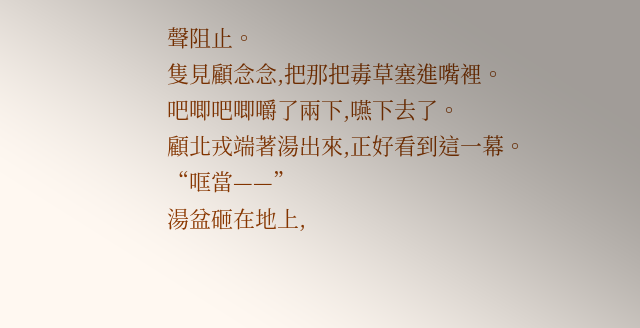聲阻止。
隻見顧念念,把那把毒草塞進嘴裡。
吧唧吧唧嚼了兩下,嚥下去了。
顧北戎端著湯出來,正好看到這一幕。
“哐當——”
湯盆砸在地上,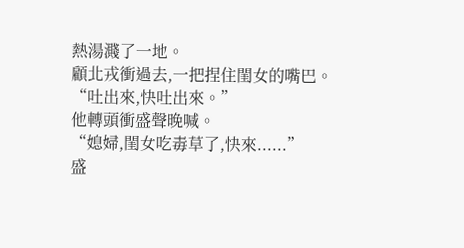熱湯濺了一地。
顧北戎衝過去,一把捏住閨女的嘴巴。
“吐出來,快吐出來。”
他轉頭衝盛聲晚喊。
“媳婦,閨女吃毒草了,快來......”
盛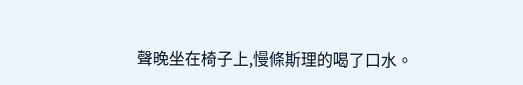聲晚坐在椅子上,慢條斯理的喝了口水。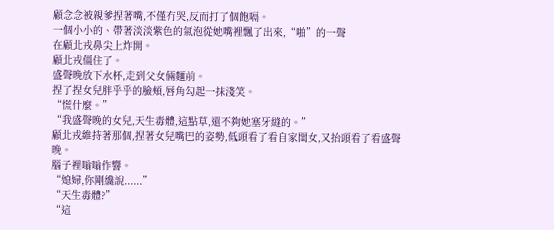顧念念被親爹捏著嘴,不僅冇哭,反而打了個飽嗝。
一個小小的、帶著淡淡紫色的氣泡從她嘴裡飄了出來,“啪”的一聲
在顧北戎鼻尖上炸開。
顧北戎僵住了。
盛聲晚放下水杯,走到父女倆麵前。
捏了捏女兒胖乎乎的臉頰,唇角勾起一抹淺笑。
“慌什麼。”
“我盛聲晚的女兒,天生毒體,這點草,還不夠她塞牙縫的。”
顧北戎維持著那個,捏著女兒嘴巴的姿勢,低頭看了看自家閨女,又抬頭看了看盛聲晚。
腦子裡嗡嗡作響。
“媳婦,你剛纔說......”
“天生毒體?”
“這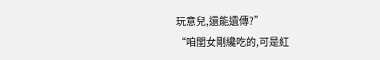玩意兒,還能遺傳?”
“咱閨女剛纔吃的,可是紅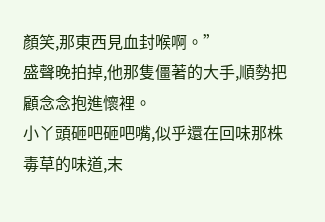顏笑,那東西見血封喉啊。”
盛聲晚拍掉,他那隻僵著的大手,順勢把顧念念抱進懷裡。
小丫頭砸吧砸吧嘴,似乎還在回味那株毒草的味道,末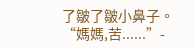了皺了皺小鼻子。
“媽媽,苦......”-